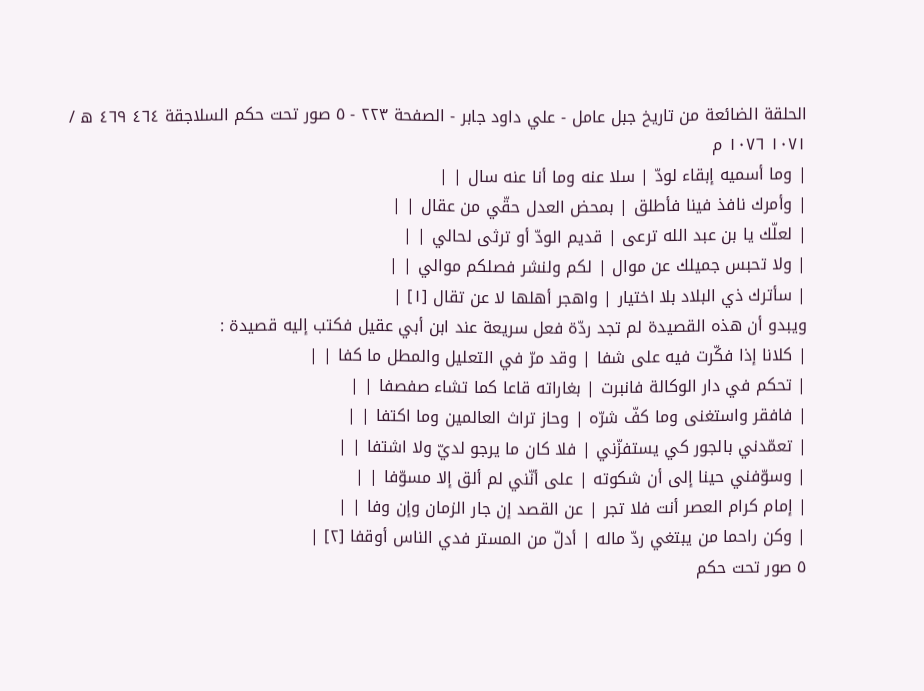الحلقة الضائعة من تاريخ جبل عامل - علي داود جابر - الصفحة ٢٢٣ - ٥ صور تحت حكم السلاجقة ٤٦٤ ٤٦٩ ه / ١٠٧١ ١٠٧٦ م
| وما أسميه إبقاء لودّ | سلا عنه وما أنا عنه سال | |
| وأمرك نافذ فينا فأطلق | بمحض العدل حقّي من عقال | |
| لعلّك يا بن عبد الله ترعى | قديم الودّ أو ترثى لحالي | |
| ولا تحبس جميلك عن موال | لكم ولنشر فصلكم موالي | |
| سأترك ذي البلاد بلا اختيار | واهجر أهلها لا عن تقال [١] |
ويبدو أن هذه القصيدة لم تجد ردّة فعل سريعة عند ابن أبي عقيل فكتب إليه قصيدة :
| كلانا إذا فكّرت فيه على شفا | وقد مرّ في التعليل والمطل ما كفا | |
| تحكم في دار الوكالة فانبرت | بغاراته قاعا كما تشاء صفصفا | |
| فافقر واستغنى وما كفّ شرّه | وحاز تراث العالمين وما اكتفا | |
| تعمّدني بالجور كي يستفزّني | فلا كان ما يرجو لديّ ولا اشتفا | |
| وسوّفني حينا إلى أن شكوته | على أنّني لم ألق إلا مسوّفا | |
| إمام كرام العصر أنت فلا تجر | عن القصد إن جار الزمان وإن وفا | |
| وكن راحما من يبتغي ردّ ماله | أدلّ من المستر فدي الناس أوقفا [٢] |
٥ صور تحت حكم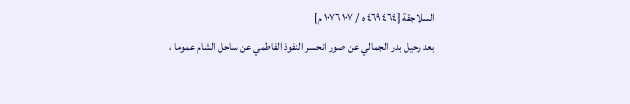السلاجقة [٤٦٤ ٤٦٩ ه / ١٠٧ ١٠٧٦ م]
بعد رحيل بدر الجمالي عن صور انحسر النفوذ الفاطمي عن ساحل الشام عموما ،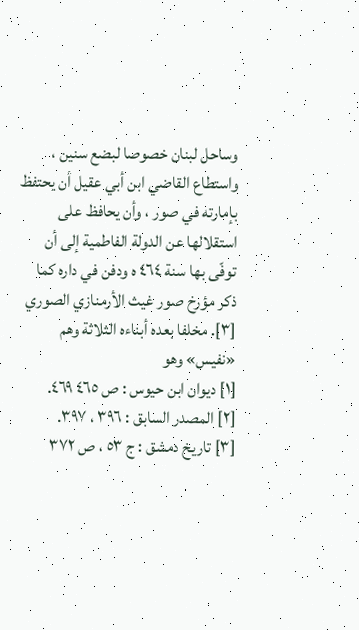وساحل لبنان خصوصا لبضع سنين ، واستطاع القاضي ابن أبي عقيل أن يحتفظ بإمارته في صور ، وأن يحافظ على استقلالها عن الدولة الفاطمية إلى أن توفّى بها سنة ٤٦٤ ه ودفن في داره كما ذكر مؤرخ صور غيث الأرمنازي الصوري [٣]. مخلفا بعده أبناءه الثلاثة وهم «نفيس» وهو
[١] ديوان ابن حيوس : ص ٤٦٥ ٤٦٩.
[٢] المصدر السابق : ٣٩٦ ، ٣٩٧.
[٣] تاريخ دمشق : ج ٥٣ ، ص ٣٧٢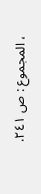، المجموع : ص ٢٤١.